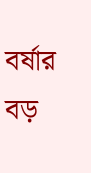বর্ষার বড়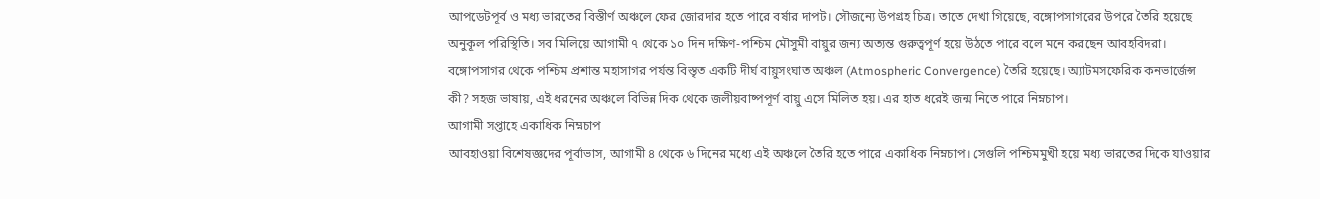আপডেটপূর্ব ও মধ্য ভারতের বিস্তীর্ণ অঞ্চলে ফের জোরদার হতে পারে বর্ষার দাপট। সৌজন্যে উপগ্রহ চিত্র। তাতে দেখা গিয়েছে, বঙ্গোপসাগরের উপরে তৈরি হয়েছে অনুকূল পরিস্থিতি। সব মিলিয়ে আগামী ৭ থেকে ১০ দিন দক্ষিণ-পশ্চিম মৌসুমী বায়ুর জন্য অত্যন্ত গুরুত্বপূর্ণ হয়ে উঠতে পারে বলে মনে করছেন আবহবিদরা।
বঙ্গোপসাগর থেকে পশ্চিম প্রশান্ত মহাসাগর পর্যন্ত বিস্তৃত একটি দীর্ঘ বায়ুসংঘাত অঞ্চল (Atmospheric Convergence) তৈরি হয়েছে। অ্যাটমসফেরিক কনভার্জেন্স কী? সহজ ভাষায়, এই ধরনের অঞ্চলে বিভিন্ন দিক থেকে জলীয়বাষ্পপূর্ণ বায়ু এসে মিলিত হয়। এর হাত ধরেই জন্ম নিতে পারে নিম্নচাপ।
আগামী সপ্তাহে একাধিক নিম্নচাপ
আবহাওয়া বিশেষজ্ঞদের পূর্বাভাস, আগামী ৪ থেকে ৬ দিনের মধ্যে এই অঞ্চলে তৈরি হতে পারে একাধিক নিম্নচাপ। সেগুলি পশ্চিমমুখী হয়ে মধ্য ভারতের দিকে যাওয়ার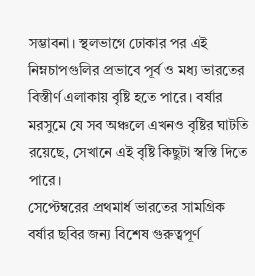সম্ভাবনা। স্থলভাগে ঢোকার পর এই নিম্নচাপগুলির প্রভাবে পূর্ব ও মধ্য ভারতের বিস্তীর্ণ এলাকায় বৃষ্টি হতে পারে। বর্ষার মরসুমে যে সব অঞ্চলে এখনও বৃষ্টির ঘাটতি রয়েছে, সেখানে এই বৃষ্টি কিছুটা স্বস্তি দিতে পারে।
সেপ্টেম্বরের প্রথমার্ধ ভারতের সামগ্রিক বর্ষার ছবির জন্য বিশেষ গুরুত্বপূর্ণ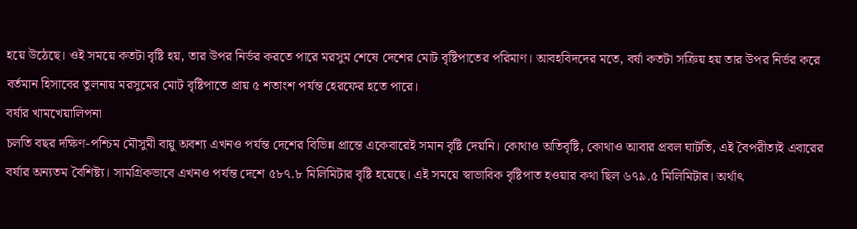হয়ে উঠেছে। ওই সময়ে কতটা বৃষ্টি হয়, তার উপর নির্ভর করতে পারে মরসুম শেষে দেশের মোট বৃষ্টিপাতের পরিমাণ। আবহবিদদের মতে, বর্ষা কতটা সক্রিয় হয় তার উপর নির্ভর করে বর্তমান হিসাবের তুলনায় মরসুমের মোট বৃষ্টিপাতে প্রায় ৫ শতাংশ পর্যন্ত হেরফের হতে পারে।
বর্ষার খামখেয়ালিপনা
চলতি বছর দক্ষিণ-পশ্চিম মৌসুমী বায়ু অবশ্য এখনও পর্যন্ত দেশের বিভিন্ন প্রান্তে একেবারেই সমান বৃষ্টি দেয়নি। কোথাও অতিবৃষ্টি, কোথাও আবার প্রবল ঘাটতি, এই বৈপরীত্যই এবারের বর্ষার অন্যতম বৈশিষ্ট্য। সামগ্রিকভাবে এখনও পর্যন্ত দেশে ৫৮৭.৮ মিলিমিটার বৃষ্টি হয়েছে। এই সময়ে স্বাভাবিক বৃষ্টিপাত হওয়ার কথা ছিল ৬৭৯.৫ মিলিমিটার। অর্থাৎ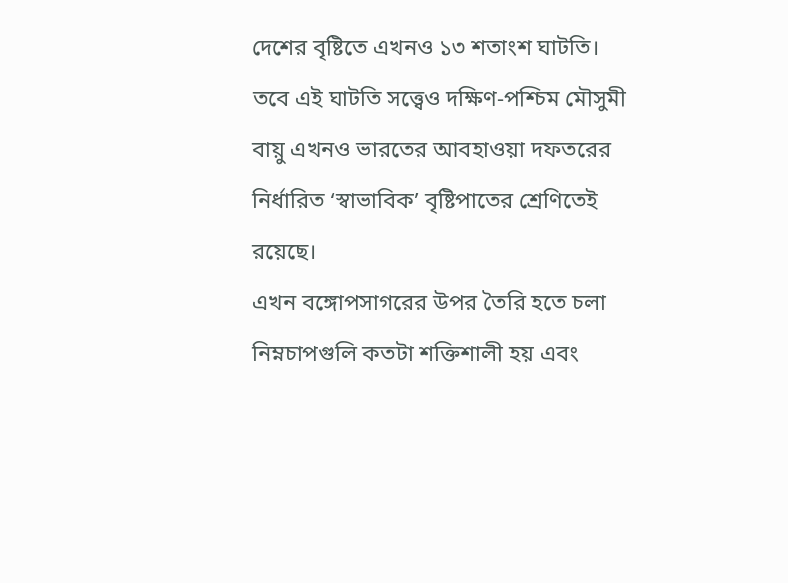দেশের বৃষ্টিতে এখনও ১৩ শতাংশ ঘাটতি। তবে এই ঘাটতি সত্ত্বেও দক্ষিণ-পশ্চিম মৌসুমী বায়ু এখনও ভারতের আবহাওয়া দফতরের নির্ধারিত ‘স্বাভাবিক’ বৃষ্টিপাতের শ্রেণিতেই রয়েছে।
এখন বঙ্গোপসাগরের উপর তৈরি হতে চলা নিম্নচাপগুলি কতটা শক্তিশালী হয় এবং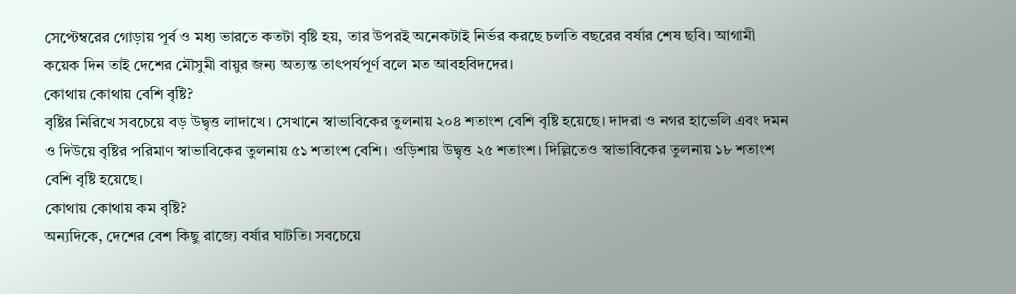সেপ্টেম্বরের গোড়ায় পূর্ব ও মধ্য ভারতে কতটা বৃষ্টি হয়, তার উপরই অনেকটাই নির্ভর করছে চলতি বছরের বর্ষার শেষ ছবি। আগামী কয়েক দিন তাই দেশের মৌসুমী বায়ুর জন্য অত্যন্ত তাৎপর্যপূর্ণ বলে মত আবহবিদদের।
কোথায় কোথায় বেশি বৃষ্টি?
বৃষ্টির নিরিখে সবচেয়ে বড় উদ্বৃত্ত লাদাখে। সেখানে স্বাভাবিকের তুলনায় ২০৪ শতাংশ বেশি বৃষ্টি হয়েছে। দাদরা ও নগর হাভেলি এবং দমন ও দিউয়ে বৃষ্টির পরিমাণ স্বাভাবিকের তুলনায় ৫১ শতাংশ বেশি। ওড়িশায় উদ্বৃত্ত ২৫ শতাংশ। দিল্লিতেও স্বাভাবিকের তুলনায় ১৮ শতাংশ বেশি বৃষ্টি হয়েছে।
কোথায় কোথায় কম বৃষ্টি?
অন্যদিকে, দেশের বেশ কিছু রাজ্যে বর্ষার ঘাটতি। সবচেয়ে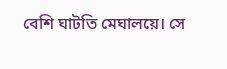বেশি ঘাটতি মেঘালয়ে। সে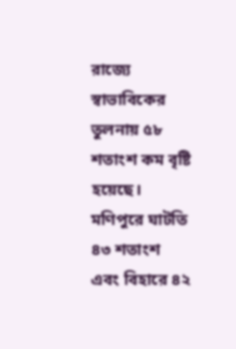রাজ্যে স্বাভাবিকের তুলনায় ৫৮ শতাংশ কম বৃষ্টি হয়েছে। মণিপুরে ঘাটতি ৪৩ শতাংশ এবং বিহারে ৪২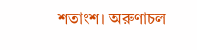শতাংশ। অরুণাচল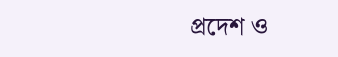প্রদেশ ও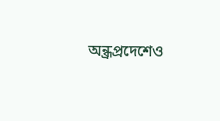অন্ধ্রপ্রদেশেও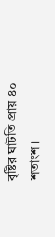বৃষ্টির ঘাটতি প্রায় ৪০ শতাংশ।